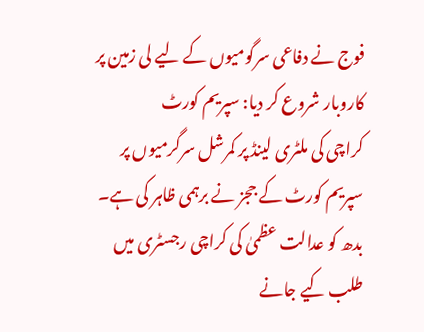فوج نے دفاعی سرگومیوں کے لیے لی زمین پر کاروبار شروع کر دیا: سپریم کورٹ
کراچی کی ملٹری لینڈ پر کمرشل سرگرمیوں پر سپریم کورٹ کے ججز نے برہمی ظاہر کی ہے۔
بدھ کو عدالت عظمیٰ کی کراچی رجسٹری میں طلب کیے جانے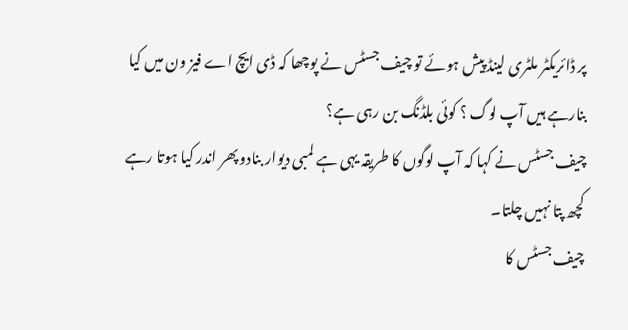پر ڈائریکٹر ملٹری لینڈ پیش ہوئے تو چیف جسٹس نے پوچھا کہ ڈی ایچ اے فیز ون میں کیا بنارہے ہیں آپ لوگ ؟ کوئی بلڈنگ بن رہی ہے؟
چیف جسٹس نے کہا کہ آپ لوگوں کا طریقہ یہی ہے لمبی دیوار بنادو پھر اندر کیا ہوتا رہے کچھ پتا نہیں چلتا۔
چیف جسٹس کا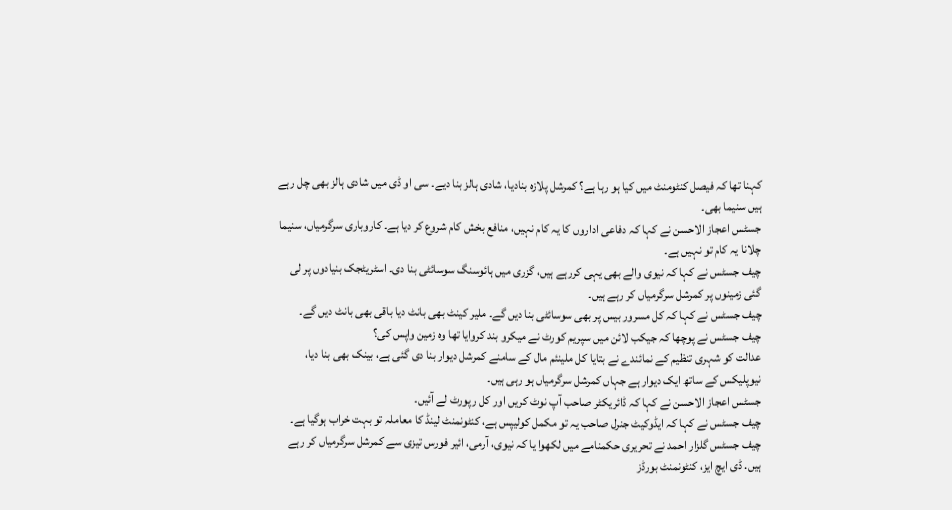کہنا تھا کہ فیصل کنٹومنٹ میں کیا ہو رہا ہے؟ کمرشل پلازہ بنادیا، شادی ہالز بنا دیے۔ سی او ڈی میں شادی ہالز بھی چل رہے ہیں سنیما بھی۔
جسٹس اعجاز الاحسن نے کہا کہ دفاعی اداروں کا یہ کام نہیں، منافع بخش کام شروع کر دیا ہے۔ کاروباری سرگرمیاں، سنیما چلانا یہ کام تو نہیں ہے۔
چیف جسٹس نے کہا کہ نیوی والے بھی یہی کررہے ہیں، گزری میں ہائوسنگ سوسائٹی بنا دی۔ اسٹریٹجک بنیادوں پر لی گئی زمینوں پر کمرشل سرگرمیاں کر رہے ہیں۔
چیف جسٹس نے کہا کہ کل مسرور بیس پر بھی سوسائٹی بنا دیں گے۔ ملیر کینٹ بھی بانٹ دیا باقی بھی بانٹ دیں گے۔
چیف جسٹس نے پوچھا کہ جیکب لائن میں سپریم کورٹ نے میکرو بند کروایا تھا وہ زمین واپس کی؟
عدالت کو شہری تنظیم کے نمائندے نے بتایا کل ملینئم مال کے سامنے کمرشل دیوار بنا دی گئی ہے، بینک بھی بنا دیا، نیوپلیکس کے ساتھ ایک دیوار ہے جہاں کمرشل سرگرمیاں ہو رہی ہیں۔
جسٹس اعجاز الاحسن نے کہا کہ ڈائریکٹر صاحب آپ نوٹ کریں اور کل رپورٹ لے آئیں۔
چیف جسٹس نے کہا کہ ایڈوکیٹ جنرل صاحب یہ تو مکمل کولیپس ہے، کنٹونمنٹ لینڈ کا معاملہ تو بہت خراب ہوگیا ہے۔
چیف جسٹس گلزار احمد نے تحریری حکمنامے میں لکھوا یا کہ نیوی، آرمی، ائیر فورس تیزی سے کمرشل سرگرمیاں کر رہے ہیں. ڈی ایچ ایز، کنٹونمنٹ بورڈز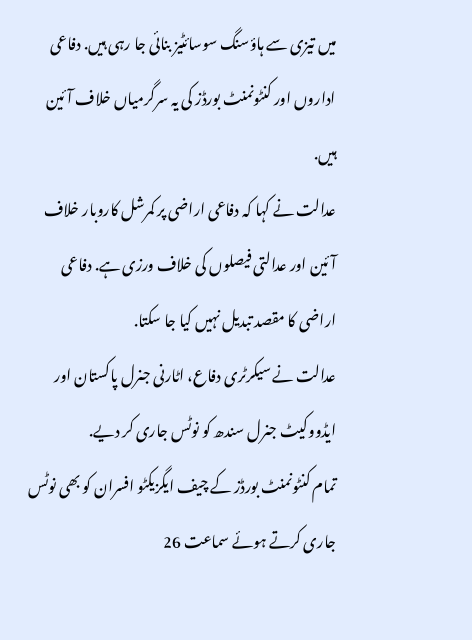میں تیزی سے ہاؤسنگ سوسائٹیز بنائی جا رہی ہیں. دفاعی اداروں اور کنٹونمنٹ بورڈز کی یہ سرگرمیاں خلاف آئین ہیں.
عدالت نے کہا کہ دفاعی اراضی پر کمرشل کاروبار خلاف آئین اور عدالتی فیصلوں کی خلاف ورزی ہے. دفاعی اراضی کا مقصد تبدیل نہیں کیا جا سکتا.
عدالت نے سیکرٹری دفاع، اٹارنی جنرل پاکستان اور ایڈووکیٹ جنرل سندھ کو نوٹس جاری کر دیے.
تمام کنٹونمنٹ بورڈز کے چیف ایگزیکٹو افسران کو بھی نوٹس جاری کرتے ہوئے سماعت 26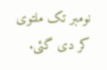نومبر تک ملتوی کر دی گئی.